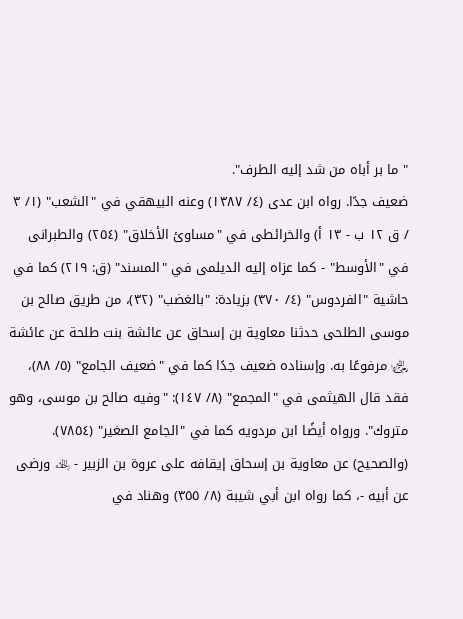" ما بر أباه من شد إليه الطرف".
ضعيف جدًا. رواه ابن عدى (٤/ ١٣٨٧) وعنه البيهقي في "الشعب" (١/ ٣ / ق ١٢ ب - ١٣ أ) والخرائطى في "مساوئ الأخلاق" (٢٥٤) والطبرانى في "الأوسط" - كما عزاه إليه الديلمى في "المسند" (ق: ٢١٩) كما في حاشية "الفردوس" (٤/ ٣٧٠) بزيادة: "بالغضب" (٣٢)، من طريق صالح بن موسى الطلحى حدثنا معاوية بن إسحاق عن عائشة بنت طلحة عن عائشة ﵂ مرفوعًا به. وإسناده ضعيف جدًا كما في "ضعيف الجامع" (٥/ ٨٨)، فقد قال الهيثمى في "المجمع" (٨/ ١٤٧): "وفيه صالح بن موسى، وهو متروك". ورواه أيضًا ابن مردويه كما في "الجامع الصغير" (٧٨٥٤).
(والصحيح) عن معاوية بن إسحاق إيقافه على عروة بن الزبير - ﵀ ورضى عن أبيه -، كما رواه ابن أبي شيبة (٨/ ٣٥٥) وهناد في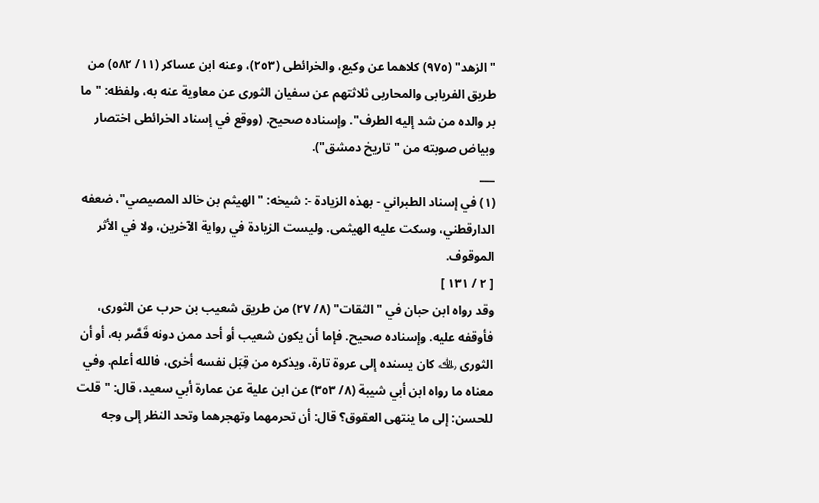"الزهد" (٩٧٥) كلاهما عن وكيع، والخرائطى (٢٥٣)، وعنه ابن عساكر (١١/ ٥٨٢) من طريق الفريابى والمحاربى ثلاثتهم عن سفيان الثورى عن معاوية عنه به، ولفظه: "ما بر والده من شد إليه الطرف". وإسناده صحيح. (ووقع في إسناد الخرائطى اختصار وبياض صوبته من "تاريخ دمشق").
___
(١) في إسناد الطبراني - بهذه الزيادة -: شيخه: "الهيثم بن خالد المصيصي"، ضعفه الدارقطني، وسكت عليه الهيثمى. وليست الزيادة في رواية الآخرين، ولا في الأثر الموقوف.
[ ٢ / ١٣١ ]
وقد رواه ابن حبان في "الثقات" (٨/ ٢٧) من طريق شعيب بن حرب عن الثورى، فأوقفه عليه. وإسناده صحيح. فإما أن يكون شعيب أو أحد ممن دونه قَصَّر به، أو أن الثورى ﵀ كان يسنده إلى عروة تارة، ويذكره من قِبَل نفسه أخرى، فالله أعلم. وفي معناه ما رواه ابن أبي شيبة (٨/ ٣٥٣) عن ابن علية عن عمارة أبي سعيد، قال: "قلت للحسن: إلى ما ينتهى العقوق؟ قال: أن تحرمهما وتهجرهما وتحد النظر إلى وجه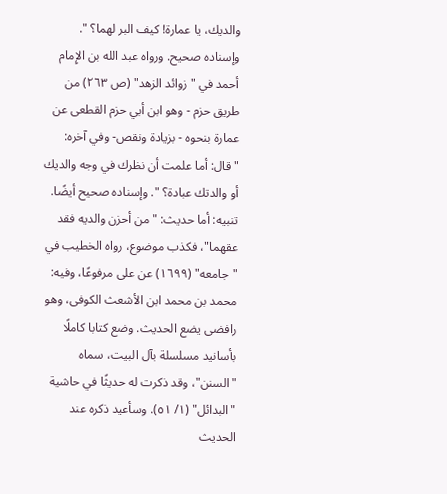والديك، يا عمارة! كيف البر لهما؟ ". وإسناده صحيح. ورواه عبد الله بن الإِمام أحمد في "زوائد الزهد" (ص ٢٦٣) من طريق حزم - وهو ابن أبي حزم القطعى عن عمارة بنحوه - بزيادة ونقص- وفي آخره: "قال: أما علمت أن نظرك في وجه والديك أو والدتك عبادة؟ ". وإسناده صحيح أيضًا.
تنبيه: أما حديث: "من أحزن والديه فقد عقهما"، فكذب موضوع، رواه الخطيب في "جامعه" (١٦٩٩) عن على مرفوعًا، وفيه: محمد بن محمد ابن الأشعث الكوفى، وهو رافضى يضع الحديث. وضع كتابا كاملًا بأسانيد مسلسلة بآل البيت، سماه "السنن"، وقد ذكرت له حديثًا في حاشية "البدائل" (١/ ٥١). وسأعيد ذكره عند الحديث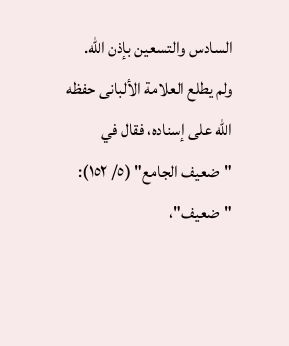السادس والتسعين بإذن الله.
ولم يطلع العلامة الألبانى حفظه الله على إسناده، فقال في "ضعيف الجامع" (٥/ ١٥٢): "ضعيف"،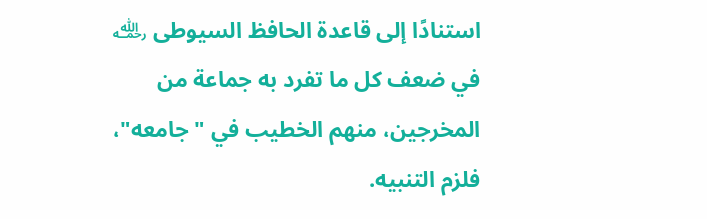استنادًا إلى قاعدة الحافظ السيوطى ﵀ في ضعف كل ما تفرد به جماعة من المخرجين، منهم الخطيب في "جامعه"، فلزم التنبيه.